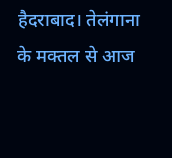हैदराबाद। तेलंगाना के मक्तल से आज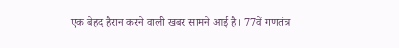एक बेहद हैरान करने वाली खबर सामने आई है। 77वें गणतंत्र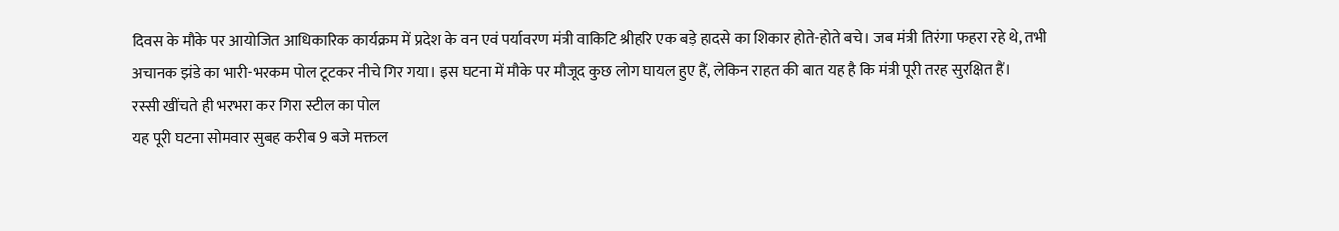दिवस के मौके पर आयोजित आधिकारिक कार्यक्रम में प्रदेश के वन एवं पर्यावरण मंत्री वाकिटि श्रीहरि एक बड़े हादसे का शिकार होते-होते बचे। जब मंत्री तिरंगा फहरा रहे थे, तभी अचानक झंडे का भारी-भरकम पोल टूटकर नीचे गिर गया। इस घटना में मौके पर मौजूद कुछ लोग घायल हुए हैं, लेकिन राहत की बात यह है कि मंत्री पूरी तरह सुरक्षित हैं।
रस्सी खींचते ही भरभरा कर गिरा स्टील का पोल
यह पूरी घटना सोमवार सुबह करीब 9 बजे मक्तल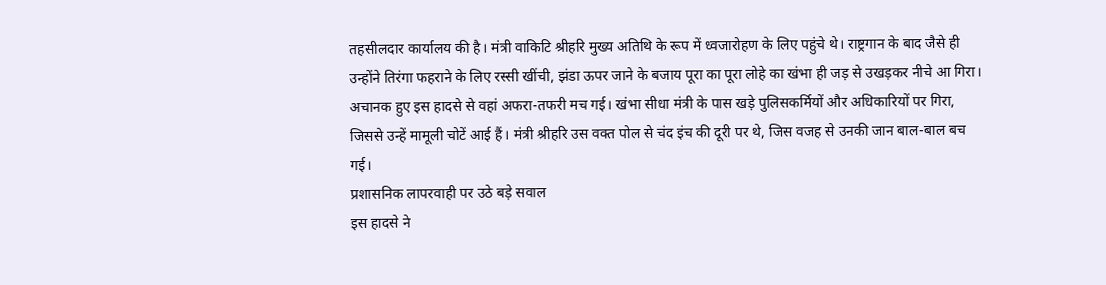तहसीलदार कार्यालय की है। मंत्री वाकिटि श्रीहरि मुख्य अतिथि के रूप में ध्वजारोहण के लिए पहुंचे थे। राष्ट्रगान के बाद जैसे ही उन्होंने तिरंगा फहराने के लिए रस्सी खींची, झंडा ऊपर जाने के बजाय पूरा का पूरा लोहे का खंभा ही जड़ से उखड़कर नीचे आ गिरा। अचानक हुए इस हादसे से वहां अफरा-तफरी मच गई। खंभा सीधा मंत्री के पास खड़े पुलिसकर्मियों और अधिकारियों पर गिरा, जिससे उन्हें मामूली चोटें आई हैं। मंत्री श्रीहरि उस वक्त पोल से चंद इंच की दूरी पर थे, जिस वजह से उनकी जान बाल-बाल बच गई।
प्रशासनिक लापरवाही पर उठे बड़े सवाल
इस हादसे ने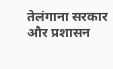तेलंगाना सरकार और प्रशासन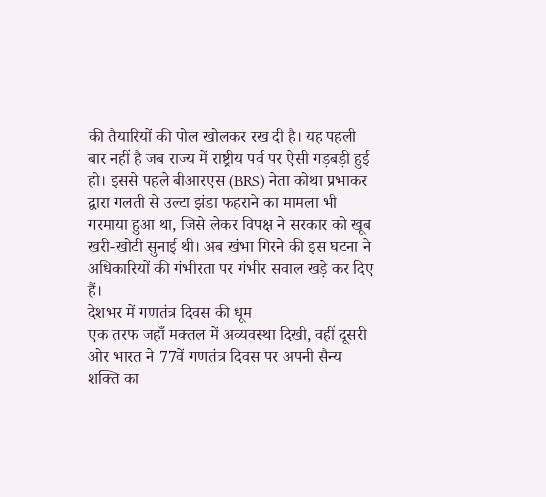की तैयारियों की पोल खोलकर रख दी है। यह पहली बार नहीं है जब राज्य में राष्ट्रीय पर्व पर ऐसी गड़बड़ी हुई हो। इससे पहले बीआरएस (BRS) नेता कोथा प्रभाकर द्वारा गलती से उल्टा झंडा फहराने का मामला भी गरमाया हुआ था, जिसे लेकर विपक्ष ने सरकार को खूब खरी-खोटी सुनाई थी। अब खंभा गिरने की इस घटना ने अधिकारियों की गंभीरता पर गंभीर सवाल खड़े कर दिए हैं।
देशभर में गणतंत्र दिवस की धूम
एक तरफ जहाँ मक्तल में अव्यवस्था दिखी, वहीं दूसरी ओर भारत ने 77वें गणतंत्र दिवस पर अपनी सैन्य शक्ति का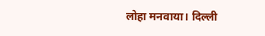लोहा मनवाया। दिल्ली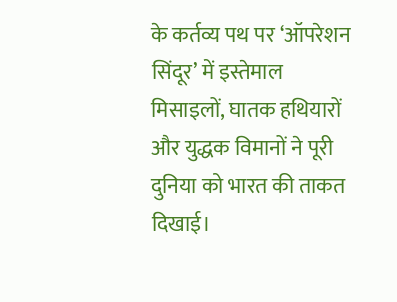के कर्तव्य पथ पर ‘ऑपरेशन सिंदूर’ में इस्तेमाल मिसाइलों, घातक हथियारों और युद्धक विमानों ने पूरी दुनिया को भारत की ताकत दिखाई।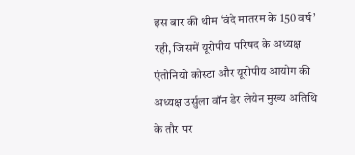इस बार की थीम ‘वंदे मातरम के 150 वर्ष’ रही, जिसमें यूरोपीय परिषद के अध्यक्ष एंतोनियो कोस्टा और यूरोपीय आयोग की अध्यक्ष उर्सुला वॉन डेर लेयेन मुख्य अतिथि के तौर पर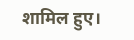शामिल हुए।